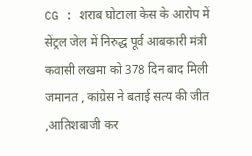CG : शराब घोटाला केस के आरोप में सेंट्रल जेल में निरुद्ध पूर्व आबकारी मंत्री कवासी लखमा को 378 दिन बाद मिली जमानत , कांग्रेस ने बताई सत्य की जीत ,आतिशबाजी कर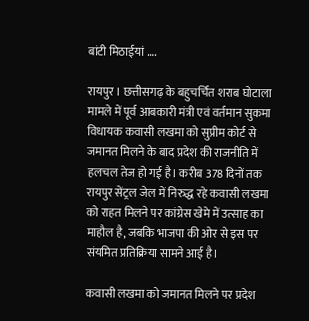बांटी मिठाईयां ….

रायपुर । छत्तीसगढ़ के बहुचर्चित शराब घोटाला मामले में पूर्व आबकारी मंत्री एवं वर्तमान सुकमा विधायक कवासी लखमा को सुप्रीम कोर्ट से जमानत मिलने के बाद प्रदेश की राजनीति में हलचल तेज हो गई है। करीब 378 दिनों तक रायपुर सेंट्रल जेल में निरुद्ध रहे कवासी लखमा को राहत मिलने पर कांग्रेस खेमे में उत्साह का माहौल है, जबकि भाजपा की ओर से इस पर संयमित प्रतिक्रिया सामने आई है।

कवासी लखमा को जमानत मिलने पर प्रदेश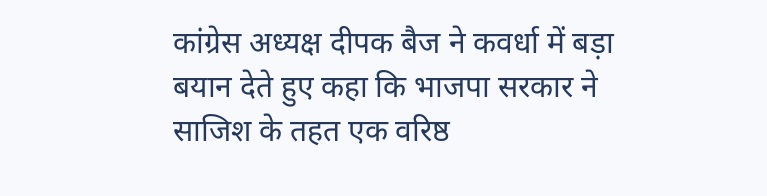कांग्रेस अध्यक्ष दीपक बैज ने कवर्धा में बड़ा बयान देते हुए कहा कि भाजपा सरकार ने साजिश के तहत एक वरिष्ठ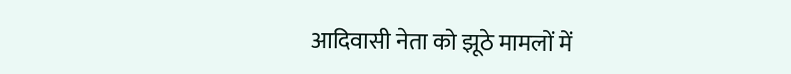आदिवासी नेता को झूठे मामलों में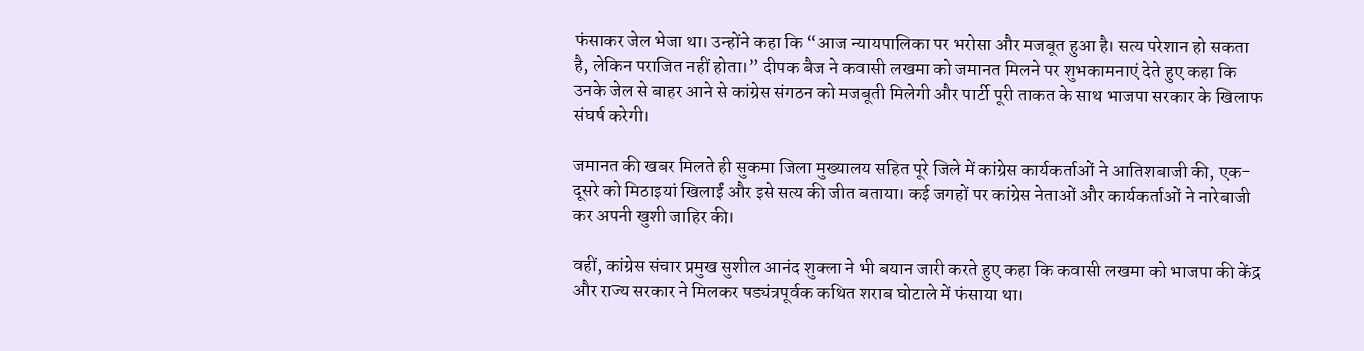फंसाकर जेल भेजा था। उन्होंने कहा कि “आज न्यायपालिका पर भरोसा और मजबूत हुआ है। सत्य परेशान हो सकता है, लेकिन पराजित नहीं होता।” दीपक बैज ने कवासी लखमा को जमानत मिलने पर शुभकामनाएं देते हुए कहा कि उनके जेल से बाहर आने से कांग्रेस संगठन को मजबूती मिलेगी और पार्टी पूरी ताकत के साथ भाजपा सरकार के खिलाफ संघर्ष करेगी।

जमानत की खबर मिलते ही सुकमा जिला मुख्यालय सहित पूरे जिले में कांग्रेस कार्यकर्ताओं ने आतिशबाजी की, एक-दूसरे को मिठाइयां खिलाईं और इसे सत्य की जीत बताया। कई जगहों पर कांग्रेस नेताओं और कार्यकर्ताओं ने नारेबाजी कर अपनी खुशी जाहिर की।

वहीं, कांग्रेस संचार प्रमुख सुशील आनंद शुक्ला ने भी बयान जारी करते हुए कहा कि कवासी लखमा को भाजपा की केंद्र और राज्य सरकार ने मिलकर षड्यंत्रपूर्वक कथित शराब घोटाले में फंसाया था।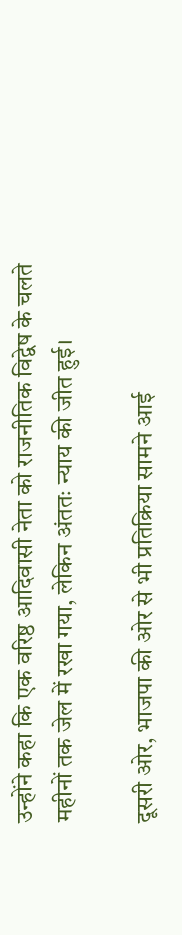उन्होंने कहा कि एक वरिष्ठ आदिवासी नेता को राजनीतिक विद्वेष के चलते महीनों तक जेल में रखा गया, लेकिन अंततः न्याय की जीत हुई।

दूसरी ओर, भाजपा की ओर से भी प्रतिक्रिया सामने आई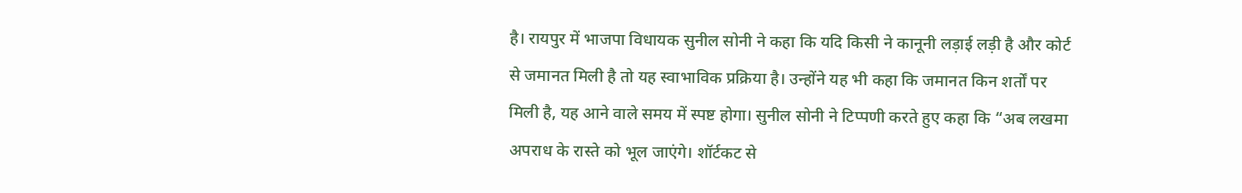है। रायपुर में भाजपा विधायक सुनील सोनी ने कहा कि यदि किसी ने कानूनी लड़ाई लड़ी है और कोर्ट से जमानत मिली है तो यह स्वाभाविक प्रक्रिया है। उन्होंने यह भी कहा कि जमानत किन शर्तों पर मिली है, यह आने वाले समय में स्पष्ट होगा। सुनील सोनी ने टिप्पणी करते हुए कहा कि “अब लखमा अपराध के रास्ते को भूल जाएंगे। शॉर्टकट से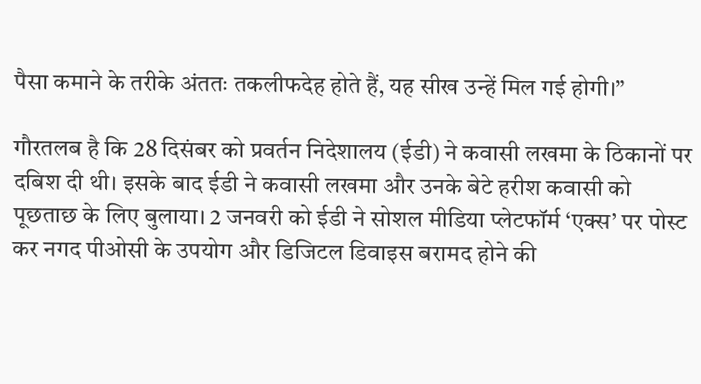पैसा कमाने के तरीके अंततः तकलीफदेह होते हैं, यह सीख उन्हें मिल गई होगी।”

गौरतलब है कि 28 दिसंबर को प्रवर्तन निदेशालय (ईडी) ने कवासी लखमा के ठिकानों पर दबिश दी थी। इसके बाद ईडी ने कवासी लखमा और उनके बेटे हरीश कवासी को पूछताछ के लिए बुलाया। 2 जनवरी को ईडी ने सोशल मीडिया प्लेटफॉर्म ‘एक्स’ पर पोस्ट कर नगद पीओसी के उपयोग और डिजिटल डिवाइस बरामद होने की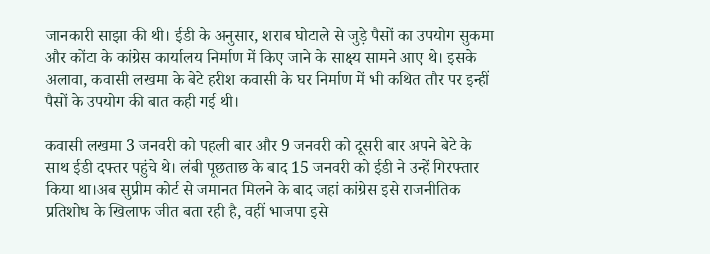जानकारी साझा की थी। ईडी के अनुसार, शराब घोटाले से जुड़े पैसों का उपयोग सुकमा और कोंटा के कांग्रेस कार्यालय निर्माण में किए जाने के साक्ष्य सामने आए थे। इसके अलावा, कवासी लखमा के बेटे हरीश कवासी के घर निर्माण में भी कथित तौर पर इन्हीं पैसों के उपयोग की बात कही गई थी।

कवासी लखमा 3 जनवरी को पहली बार और 9 जनवरी को दूसरी बार अपने बेटे के साथ ईडी दफ्तर पहुंचे थे। लंबी पूछताछ के बाद 15 जनवरी को ईडी ने उन्हें गिरफ्तार किया था।अब सुप्रीम कोर्ट से जमानत मिलने के बाद जहां कांग्रेस इसे राजनीतिक प्रतिशोध के खिलाफ जीत बता रही है, वहीं भाजपा इसे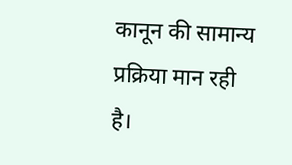कानून की सामान्य प्रक्रिया मान रही है।